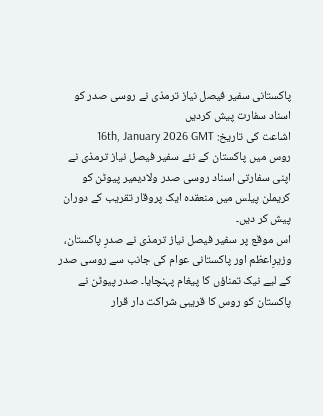پاکستانی سفیر فیصل نیاز ترمذی نے روسی صدر کو اسناد سفارت پیش کردیں
اشاعت کی تاریخ: 16th, January 2026 GMT
روس میں پاکستان کے نئے سفیر فیصل نیاز ترمذی نے اپنی سفارتی اسناد روسی صدر ولادیمیر پیوٹن کو کریملن پیلس میں منعقدہ ایک پروقار تقریب کے دوران پیش کر دیں۔
اس موقع پر سفیر فیصل نیاز ترمذی نے صدرِ پاکستان، وزیرِاعظم اور پاکستانی عوام کی جانب سے روسی صدر کے لیے نیک تمناؤں کا پیغام پہنچایا۔ صدر پیوٹن نے پاکستان کو روس کا قریبی شراکت دار قرار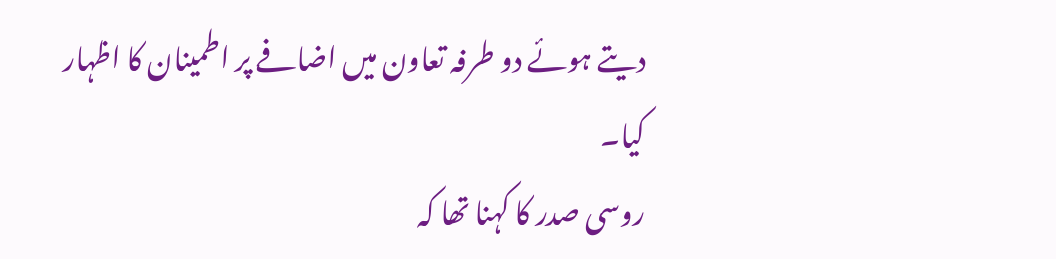دیتے ہوئے دو طرفہ تعاون میں اضافے پر اطمینان کا اظہار کیا۔
روسی صدر کا کہنا تھا کہ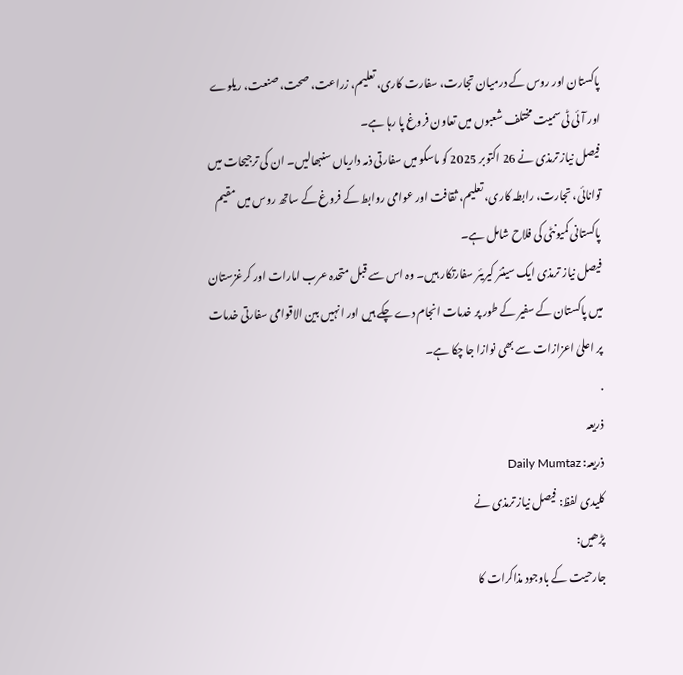پاکستان اور روس کے درمیان تجارت، سفارت کاری، تعلیم، زراعت، صحت، صنعت، ریلوے اور آئی ٹی سمیت مختلف شعبوں میں تعاون فروغ پا رہا ہے۔
فیصل نیاز ترمذی نے 26 اکتوبر 2025 کو ماسکو میں سفارتی ذمہ داریاں سنبھالیں۔ ان کی ترجیحات میں توانائی، تجارت، رابطہ کاری، تعلیم، ثقافت اور عوامی روابط کے فروغ کے ساتھ روس میں مقیم پاکستانی کمیونٹی کی فلاح شامل ہے۔
فیصل نیاز ترمذی ایک سینئر کیریئر سفارتکار ہیں۔ وہ اس سے قبل متحدہ عرب امارات اور کرغزستان میں پاکستان کے سفیر کے طور پر خدمات انجام دے چکے ہیں اور انہیں بین الاقوامی سفارتی خدمات پر اعلیٰ اعزازات سے بھی نوازا جا چکا ہے۔
.
ذریعہ
ذریعہ: Daily Mumtaz
کلیدی لفظ: فیصل نیاز ترمذی نے
پڑھیں:
جارحیت کے باوجود مذاکرات کا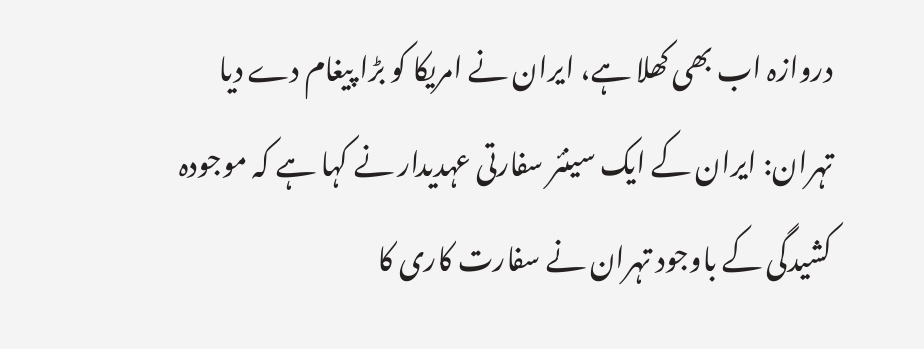دروازہ اب بھی کھلا ہے، ایران نے امریکا کو بڑا پیغام دے دیا
تہران: ایران کے ایک سینئر سفارتی عہدیدار نے کہا ہے کہ موجودہ کشیدگی کے باوجود تہران نے سفارت کاری کا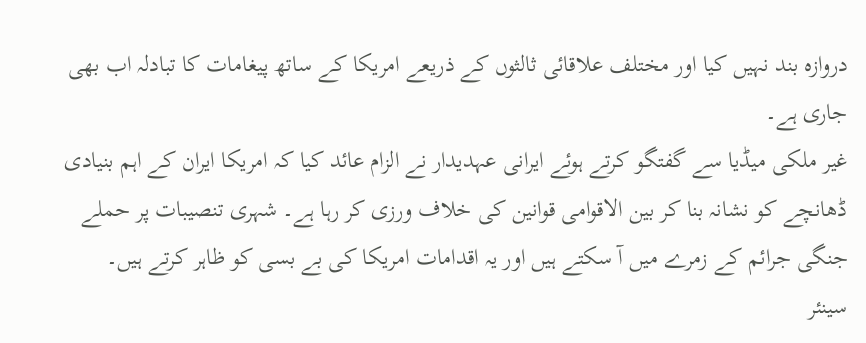دروازہ بند نہیں کیا اور مختلف علاقائی ثالثوں کے ذریعے امریکا کے ساتھ پیغامات کا تبادلہ اب بھی جاری ہے۔
غیر ملکی میڈیا سے گفتگو کرتے ہوئے ایرانی عہدیدار نے الزام عائد کیا کہ امریکا ایران کے اہم بنیادی ڈھانچے کو نشانہ بنا کر بین الاقوامی قوانین کی خلاف ورزی کر رہا ہے۔ شہری تنصیبات پر حملے جنگی جرائم کے زمرے میں آ سکتے ہیں اور یہ اقدامات امریکا کی بے بسی کو ظاہر کرتے ہیں۔
سینئر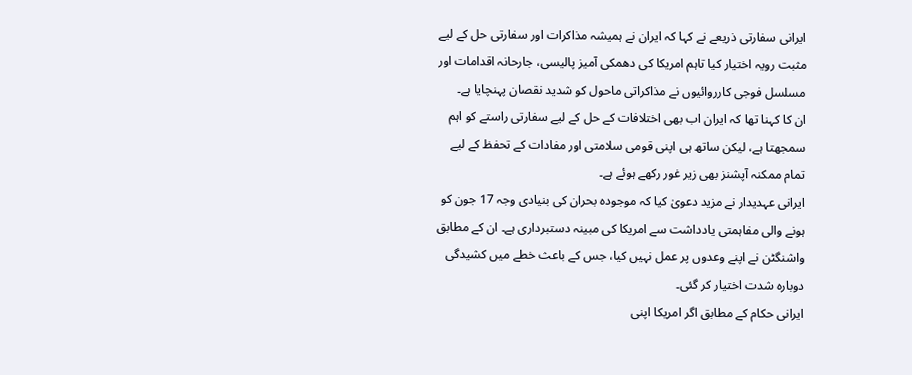ایرانی سفارتی ذریعے نے کہا کہ ایران نے ہمیشہ مذاکرات اور سفارتی حل کے لیے مثبت رویہ اختیار کیا تاہم امریکا کی دھمکی آمیز پالیسی، جارحانہ اقدامات اور مسلسل فوجی کارروائیوں نے مذاکراتی ماحول کو شدید نقصان پہنچایا ہے۔
ان کا کہنا تھا کہ ایران اب بھی اختلافات کے حل کے لیے سفارتی راستے کو اہم سمجھتا ہے، لیکن ساتھ ہی اپنی قومی سلامتی اور مفادات کے تحفظ کے لیے تمام ممکنہ آپشنز بھی زیر غور رکھے ہوئے ہے۔
ایرانی عہدیدار نے مزید دعویٰ کیا کہ موجودہ بحران کی بنیادی وجہ 17 جون کو ہونے والی مفاہمتی یادداشت سے امریکا کی مبینہ دستبرداری ہے۔ ان کے مطابق واشنگٹن نے اپنے وعدوں پر عمل نہیں کیا، جس کے باعث خطے میں کشیدگی دوبارہ شدت اختیار کر گئی۔
ایرانی حکام کے مطابق اگر امریکا اپنی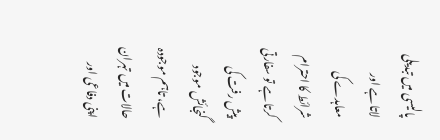پالیسی میں تبدیلی لاتا ہے اور معاہدے کی شرائط کا احترام کرتا ہے تو سفارتی پیش رفت کی گنجائش موجود ہے، تاہم موجودہ حالات میں تہران اپنی دفاعی اور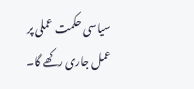سیاسی حکمت عملی پر عمل جاری رکھے گا۔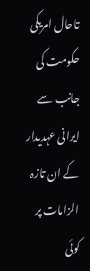تاحال امریکی حکومت کی جانب سے ایرانی عہدیدار کے ان تازہ الزامات پر کوئی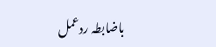باضابطہ ردعمل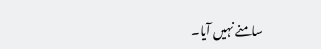سامنے نہیں آیا۔